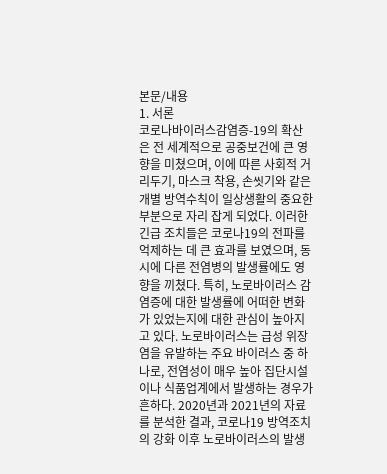본문/내용
1. 서론
코로나바이러스감염증-19의 확산은 전 세계적으로 공중보건에 큰 영향을 미쳤으며, 이에 따른 사회적 거리두기, 마스크 착용, 손씻기와 같은 개별 방역수칙이 일상생활의 중요한 부분으로 자리 잡게 되었다. 이러한 긴급 조치들은 코로나19의 전파를 억제하는 데 큰 효과를 보였으며, 동시에 다른 전염병의 발생률에도 영향을 끼쳤다. 특히, 노로바이러스 감염증에 대한 발생률에 어떠한 변화가 있었는지에 대한 관심이 높아지고 있다. 노로바이러스는 급성 위장염을 유발하는 주요 바이러스 중 하나로, 전염성이 매우 높아 집단시설이나 식품업계에서 발생하는 경우가 흔하다. 2020년과 2021년의 자료를 분석한 결과, 코로나19 방역조치의 강화 이후 노로바이러스의 발생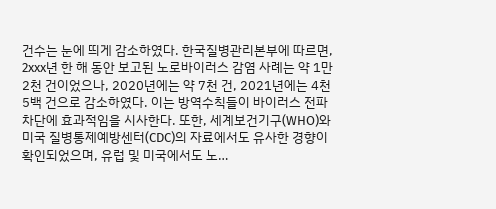건수는 눈에 띄게 감소하였다. 한국질병관리본부에 따르면, 2xxx년 한 해 동안 보고된 노로바이러스 감염 사례는 약 1만 2천 건이었으나, 2020년에는 약 7천 건, 2021년에는 4천 5백 건으로 감소하였다. 이는 방역수칙들이 바이러스 전파 차단에 효과적임을 시사한다. 또한, 세계보건기구(WHO)와 미국 질병통제예방센터(CDC)의 자료에서도 유사한 경향이 확인되었으며, 유럽 및 미국에서도 노…